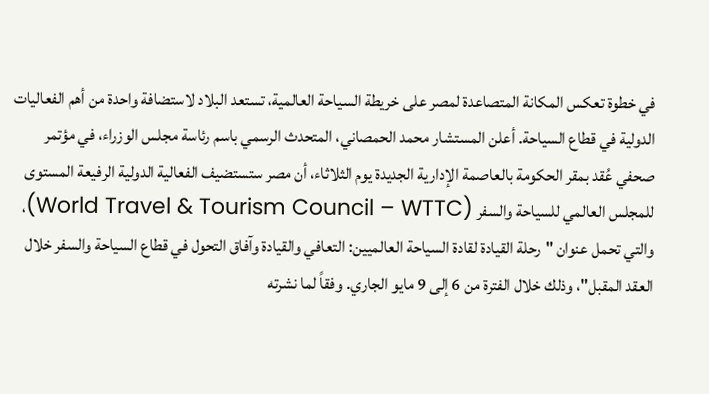في خطوة تعكس المكانة المتصاعدة لمصر على خريطة السياحة العالمية، تستعد البلاد لاستضافة واحدة من أهم الفعاليات الدولية في قطاع السياحة. أعلن المستشار محمد الحمصاني، المتحدث الرسمي باسم رئاسة مجلس الوزراء، في مؤتمر صحفي عُقد بمقر الحكومة بالعاصمة الإدارية الجديدة يوم الثلاثاء، أن مصر ستستضيف الفعالية الدولية الرفيعة المستوى للمجلس العالمي للسياحة والسفر (World Travel & Tourism Council – WTTC)، والتي تحمل عنوان "رحلة القيادة لقادة السياحة العالميين: التعافي والقيادة وآفاق التحول في قطاع السياحة والسفر خلال العقد المقبل"، وذلك خلال الفترة من 6 إلى 9 مايو الجاري. وفقاً لما نشرته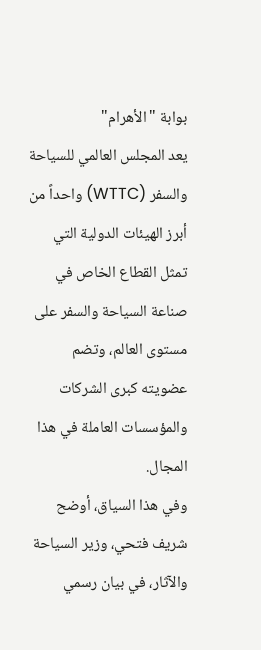بوابة "الأهرام"
يعد المجلس العالمي للسياحة والسفر (WTTC) واحداً من أبرز الهيئات الدولية التي تمثل القطاع الخاص في صناعة السياحة والسفر على مستوى العالم، وتضم عضويته كبرى الشركات والمؤسسات العاملة في هذا المجال.
وفي هذا السياق، أوضح شريف فتحي، وزير السياحة والآثار، في بيان رسمي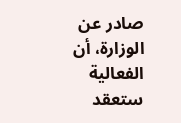صادر عن الوزارة، أن الفعالية ستعقد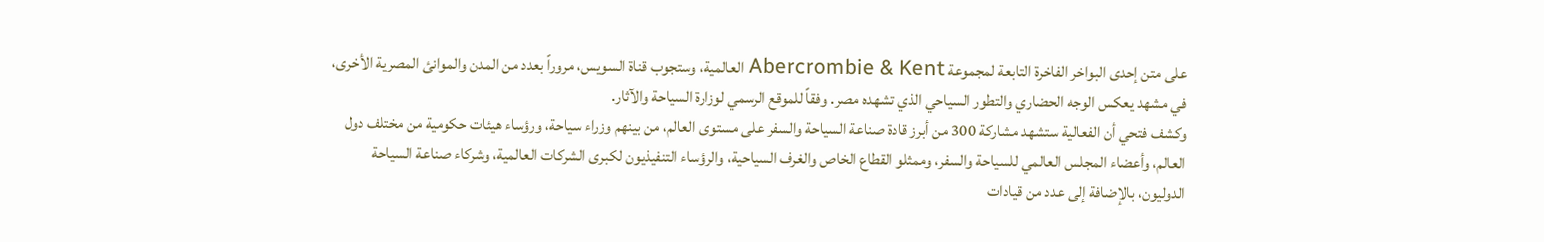على متن إحدى البواخر الفاخرة التابعة لمجموعة Abercrombie & Kent العالمية، وستجوب قناة السويس، مروراً بعدد من المدن والموانئ المصرية الأخرى، في مشهد يعكس الوجه الحضاري والتطور السياحي الذي تشهده مصر. وفقاً للموقع الرسمي لوزارة السياحة والآثار.
وكشف فتحي أن الفعالية ستشهد مشاركة 300 من أبرز قادة صناعة السياحة والسفر على مستوى العالم، من بينهم وزراء سياحة، ورؤساء هيئات حكومية من مختلف دول العالم، وأعضاء المجلس العالمي للسياحة والسفر، وممثلو القطاع الخاص والغرف السياحية، والرؤساء التنفيذيون لكبرى الشركات العالمية، وشركاء صناعة السياحة الدوليون، بالإضافة إلى عدد من قيادات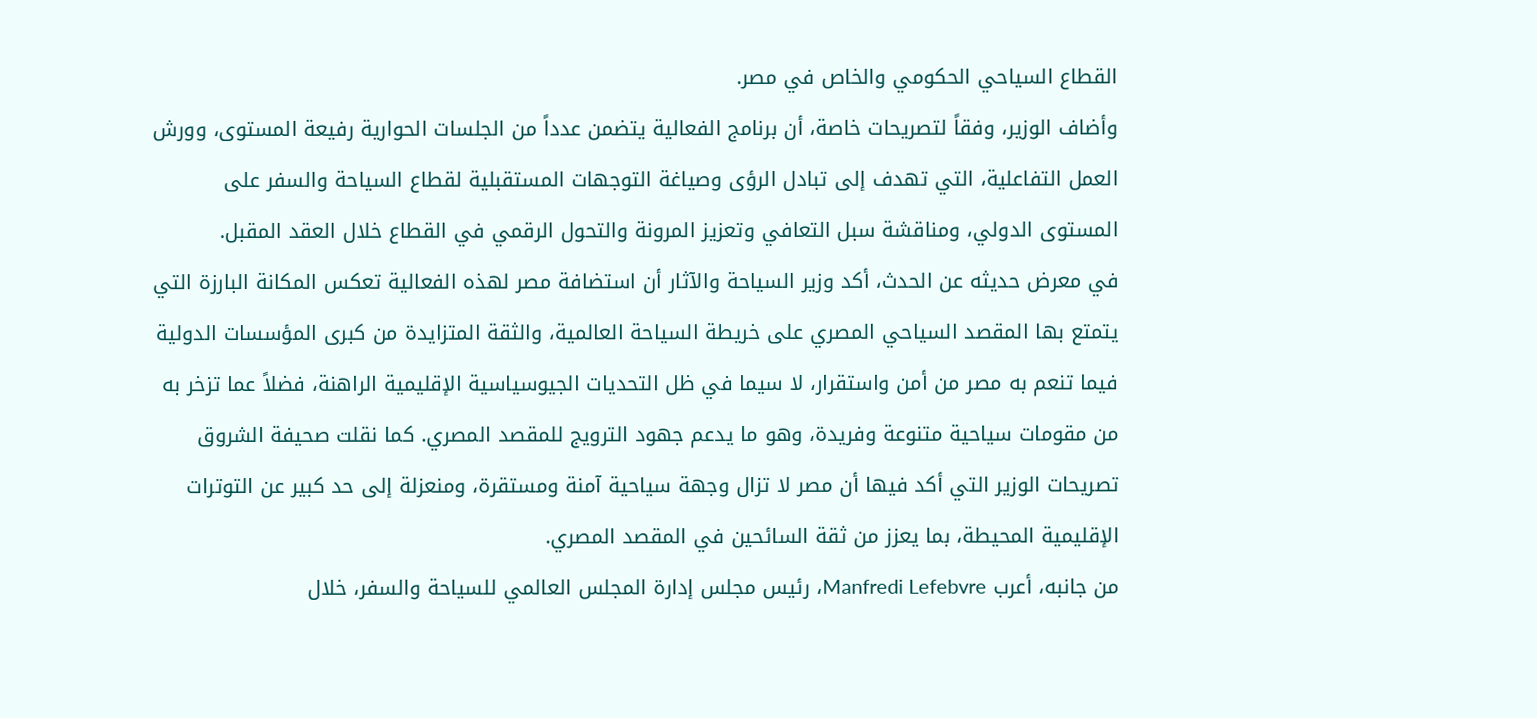القطاع السياحي الحكومي والخاص في مصر.
وأضاف الوزير، وفقاً لتصريحات خاصة، أن برنامج الفعالية يتضمن عدداً من الجلسات الحوارية رفيعة المستوى، وورش العمل التفاعلية، التي تهدف إلى تبادل الرؤى وصياغة التوجهات المستقبلية لقطاع السياحة والسفر على المستوى الدولي، ومناقشة سبل التعافي وتعزيز المرونة والتحول الرقمي في القطاع خلال العقد المقبل.
في معرض حديثه عن الحدث، أكد وزير السياحة والآثار أن استضافة مصر لهذه الفعالية تعكس المكانة البارزة التي يتمتع بها المقصد السياحي المصري على خريطة السياحة العالمية، والثقة المتزايدة من كبرى المؤسسات الدولية فيما تنعم به مصر من أمن واستقرار، لا سيما في ظل التحديات الجيوسياسية الإقليمية الراهنة، فضلاً عما تزخر به من مقومات سياحية متنوعة وفريدة، وهو ما يدعم جهود الترويج للمقصد المصري. كما نقلت صحيفة الشروق تصريحات الوزير التي أكد فيها أن مصر لا تزال وجهة سياحية آمنة ومستقرة، ومنعزلة إلى حد كبير عن التوترات الإقليمية المحيطة، بما يعزز من ثقة السائحين في المقصد المصري.
من جانبه، أعرب Manfredi Lefebvre، رئيس مجلس إدارة المجلس العالمي للسياحة والسفر، خلال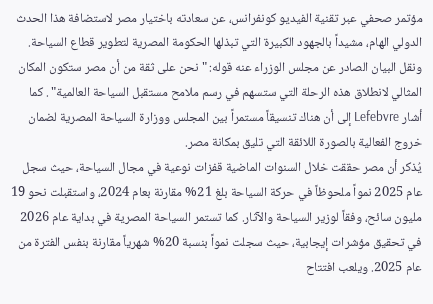مؤتمر صحفي عبر تقنية الفيديو كونفرانس، عن سعادته باختيار مصر لاستضافة هذا الحدث الدولي الهام، مشيداً بالجهود الكبيرة التي تبذلها الحكومة المصرية لتطوير قطاع السياحة. ونقل البيان الصادر عن مجلس الوزراء عنه قوله: "نحن على ثقة من أن مصر ستكون المكان المثالي لانطلاق هذه الرحلة التي ستسهم في رسم ملامح مستقبل السياحة العالمية" . كما أشار Lefebvre إلى أن هناك تنسيقاً مستمراً بين المجلس ووزارة السياحة المصرية لضمان خروج الفعالية بالصورة اللائقة التي تليق بمكانة مصر.
يُذكر أن مصر حققت خلال السنوات الماضية قفزات نوعية في مجال السياحة، حيث سجل عام 2025 نمواً ملحوظاً في حركة السياحة بلغ 21% مقارنة بعام 2024، واستقبلت نحو 19 مليون سائح، وفقاً لوزير السياحة والآثار. كما تستمر السياحة المصرية في بداية عام 2026 في تحقيق مؤشرات إيجابية، حيث سجلت نمواً بنسبة 20% شهرياً مقارنة بنفس الفترة من عام 2025. ويلعب افتتاح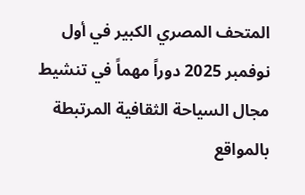المتحف المصري الكبير في أول نوفمبر 2025 دوراً مهماً في تنشيط مجال السياحة الثقافية المرتبطة بالمواقع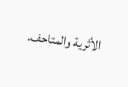الأثرية والمتاحف.